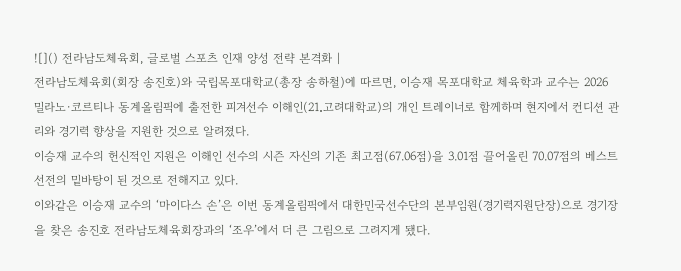![]() 전라남도체육회, 글로벌 스포츠 인재 양성 전략 본격화 |
전라남도체육회(회장 송진호)와 국립목포대학교(총장 송하철)에 따르면, 이승재 목포대학교 체육학과 교수는 2026 밀라노·코르티나 동계올림픽에 출전한 피겨선수 이해인(21․고려대학교)의 개인 트레이너로 함께하며 현지에서 컨디션 관리와 경기력 향상을 지원한 것으로 알려졌다.
이승재 교수의 헌신적인 지원은 이해인 선수의 시즌 자신의 기존 최고점(67.06점)을 3.01점 끌어올린 70.07점의 베스트 선전의 밑바탕이 된 것으로 전해지고 있다.
이와같은 이승재 교수의 ‘마이다스 손’은 이번 동계올림픽에서 대한민국선수단의 본부임원(경기력지원단장)으로 경기장을 찾은 송진호 전라남도체육회장과의 ‘조우’에서 더 큰 그림으로 그려지게 됐다.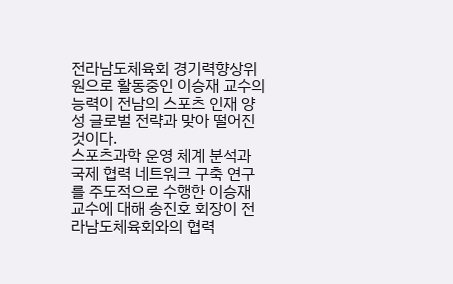전라남도체육회 경기력향상위원으로 활동중인 이승재 교수의 능력이 전남의 스포츠 인재 양성 글로벌 전략과 맞아 떨어진 것이다.
스포츠과학 운영 체계 분석과 국제 협력 네트워크 구축 연구를 주도적으로 수행한 이승재 교수에 대해 송진호 회장이 전라남도체육회와의 협력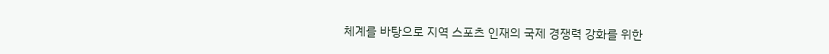체계를 바탕으로 지역 스포츠 인재의 국제 경쟁력 강화를 위한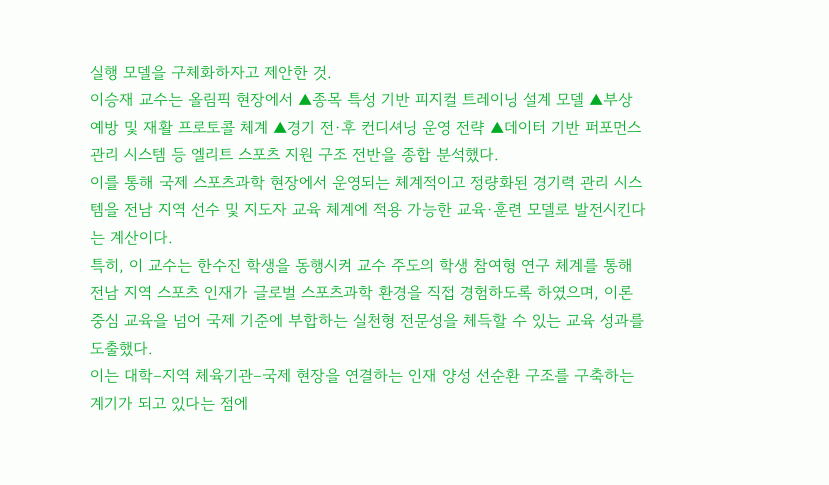실행 모델을 구체화하자고 제안한 것.
이승재 교수는 올림픽 현장에서 ▲종목 특성 기반 피지컬 트레이닝 설계 모델 ▲부상 예방 및 재활 프로토콜 체계 ▲경기 전·후 컨디셔닝 운영 전략 ▲데이터 기반 퍼포먼스 관리 시스템 등 엘리트 스포츠 지원 구조 전반을 종합 분석했다.
이를 통해 국제 스포츠과학 현장에서 운영되는 체계적이고 정량화된 경기력 관리 시스템을 전남 지역 선수 및 지도자 교육 체계에 적용 가능한 교육·훈련 모델로 발전시킨다는 계산이다.
특히, 이 교수는 한수진 학생을 동행시켜 교수 주도의 학생 참여형 연구 체계를 통해 전남 지역 스포츠 인재가 글로벌 스포츠과학 환경을 직접 경험하도록 하였으며, 이론 중심 교육을 넘어 국제 기준에 부합하는 실천형 전문성을 체득할 수 있는 교육 성과를 도출했다.
이는 대학–지역 체육기관–국제 현장을 연결하는 인재 양성 선순환 구조를 구축하는 계기가 되고 있다는 점에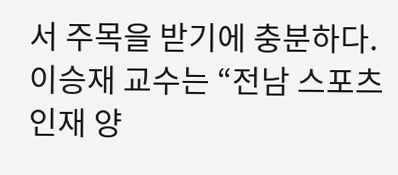서 주목을 받기에 충분하다.
이승재 교수는 “전남 스포츠 인재 양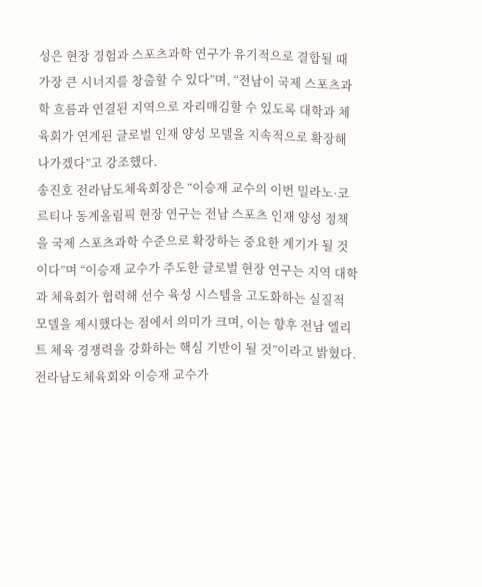성은 현장 경험과 스포츠과학 연구가 유기적으로 결합될 때 가장 큰 시너지를 창출할 수 있다”며, “전남이 국제 스포츠과학 흐름과 연결된 지역으로 자리매김할 수 있도록 대학과 체육회가 연계된 글로벌 인재 양성 모델을 지속적으로 확장해 나가겠다”고 강조했다.
송진호 전라남도체육회장은 “이승재 교수의 이번 밀라노·코르티나 동계올림픽 현장 연구는 전남 스포츠 인재 양성 정책을 국제 스포츠과학 수준으로 확장하는 중요한 계기가 될 것이다”며 “이승재 교수가 주도한 글로벌 현장 연구는 지역 대학과 체육회가 협력해 선수 육성 시스템을 고도화하는 실질적 모델을 제시했다는 점에서 의미가 크며, 이는 향후 전남 엘리트 체육 경쟁력을 강화하는 핵심 기반이 될 것”이라고 밝혔다.
전라남도체육회와 이승재 교수가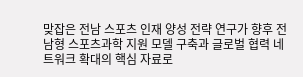맞잡은 전남 스포츠 인재 양성 전략 연구가 향후 전남형 스포츠과학 지원 모델 구축과 글로벌 협력 네트워크 확대의 핵심 자료로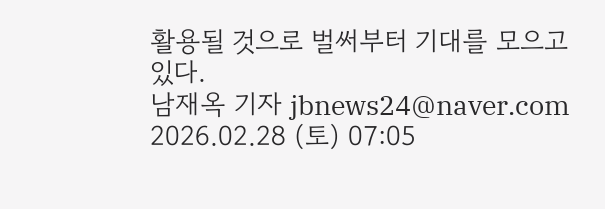활용될 것으로 벌써부터 기대를 모으고 있다.
남재옥 기자 jbnews24@naver.com
2026.02.28 (토) 07:05